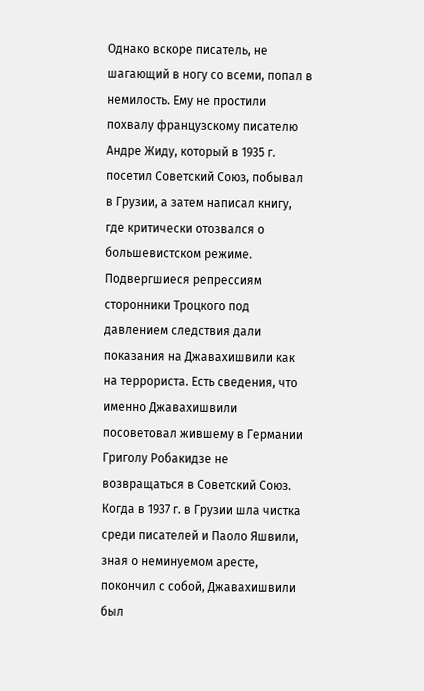Однако вскоре писатель, не шагающий в ногу со всеми, попал в немилость. Ему не простили похвалу французскому писателю Андре Жиду, который в 1935 г. посетил Советский Союз, побывал в Грузии, а затем написал книгу, где критически отозвался о большевистском режиме. Подвергшиеся репрессиям сторонники Троцкого под давлением следствия дали показания на Джавахишвили как на террориста. Есть сведения, что именно Джавахишвили посоветовал жившему в Германии Григолу Робакидзе не возвращаться в Советский Союз. Когда в 1937 г. в Грузии шла чистка среди писателей и Паоло Яшвили, зная о неминуемом аресте, покончил с собой, Джавахишвили был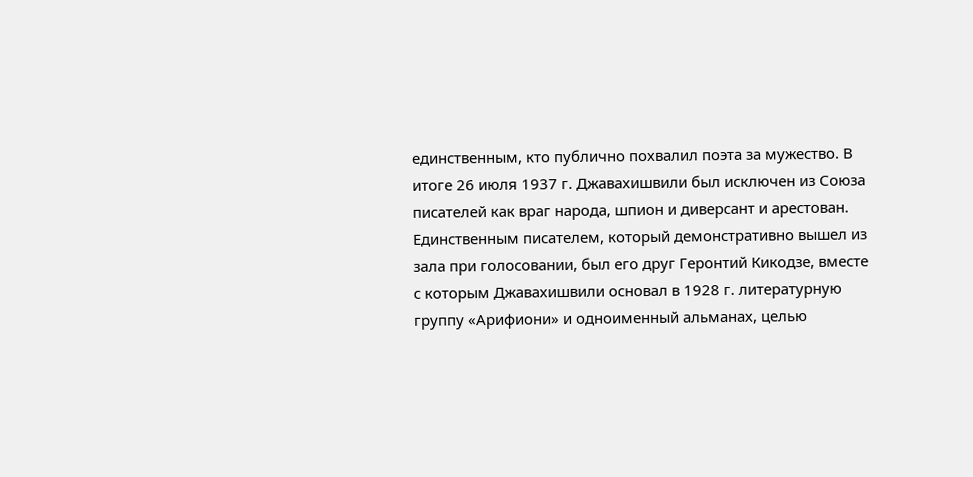единственным, кто публично похвалил поэта за мужество. В итоге 26 июля 1937 г. Джавахишвили был исключен из Союза писателей как враг народа, шпион и диверсант и арестован. Единственным писателем, который демонстративно вышел из зала при голосовании, был его друг Геронтий Кикодзе, вместе с которым Джавахишвили основал в 1928 г. литературную группу «Арифиони» и одноименный альманах, целью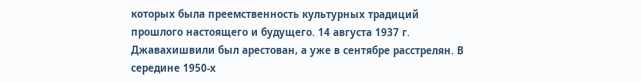которых была преемственность культурных традиций прошлого настоящего и будущего. 14 августа 1937 г. Джавахишвили был арестован, а уже в сентябре расстрелян. В середине 1950-х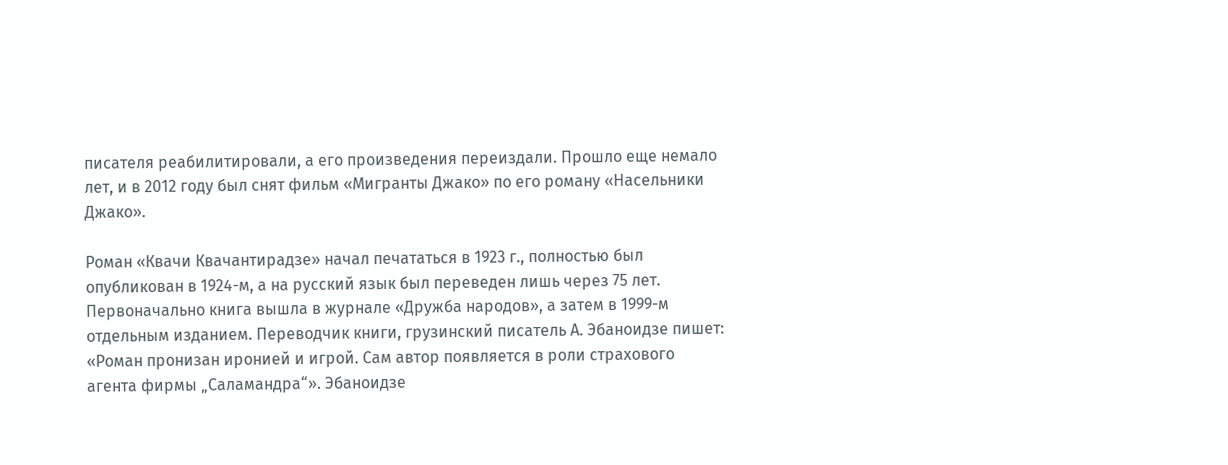писателя реабилитировали, а его произведения переиздали. Прошло еще немало лет, и в 2012 году был снят фильм «Мигранты Джако» по его роману «Насельники Джако».

Роман «Квачи Квачантирадзе» начал печататься в 1923 г., полностью был опубликован в 1924-м, а на русский язык был переведен лишь через 75 лет. Первоначально книга вышла в журнале «Дружба народов», а затем в 1999-м отдельным изданием. Переводчик книги, грузинский писатель А. Эбаноидзе пишет: «Роман пронизан иронией и игрой. Сам автор появляется в роли страхового агента фирмы „Саламандра“». Эбаноидзе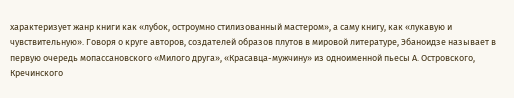характеризует жанр книги как «лубок, остроумно стилизованный мастером», а саму книгу, как «лукавую и чувствительную». Говоря о круге авторов, создателей образов плутов в мировой литературе, Эбаноидзе называет в первую очередь мопассановского «Милого друга», «Красавца-мужчину» из одноименной пьесы А. Островского, Кречинского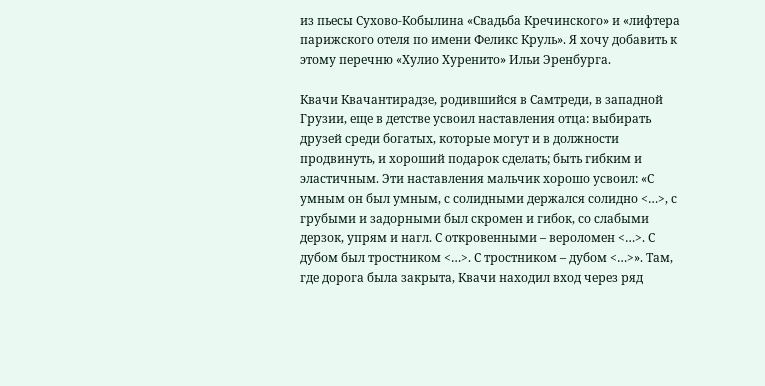из пьесы Сухово-Кобылина «Свадьба Кречинского» и «лифтера парижского отеля по имени Феликс Круль». Я хочу добавить к этому перечню «Хулио Хуренито» Ильи Эренбурга.

Квачи Квачантирадзе, родившийся в Самтреди, в западной Грузии, еще в детстве усвоил наставления отца: выбирать друзей среди богатых, которые могут и в должности продвинуть, и хороший подарок сделать; быть гибким и эластичным. Эти наставления мальчик хорошо усвоил: «С умным он был умным, с солидными держался солидно <…>, с грубыми и задорными был скромен и гибок, со слабыми дерзок, упрям и нагл. С откровенными – вероломен <…>. С дубом был тростником <…>. С тростником – дубом <…>». Там, где дорога была закрыта, Квачи находил вход через ряд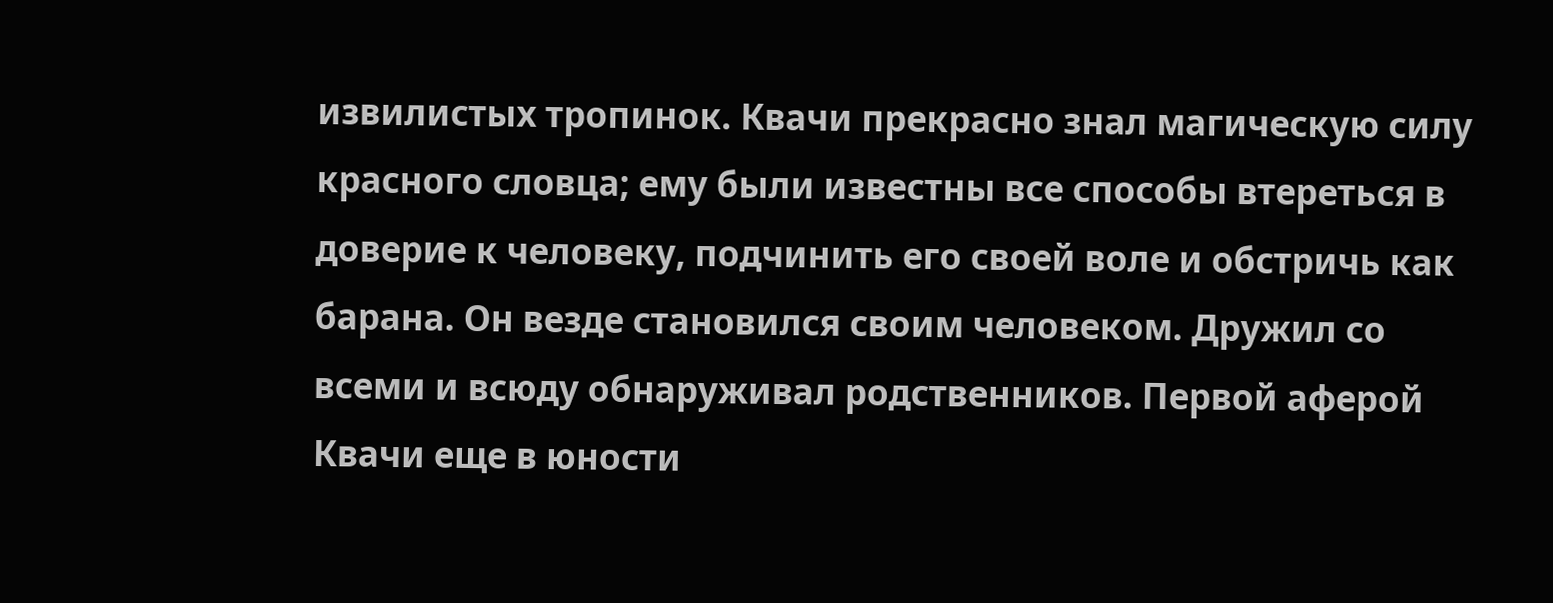извилистых тропинок. Квачи прекрасно знал магическую силу красного словца; ему были известны все способы втереться в доверие к человеку, подчинить его своей воле и обстричь как барана. Он везде становился своим человеком. Дружил со всеми и всюду обнаруживал родственников. Первой аферой Квачи еще в юности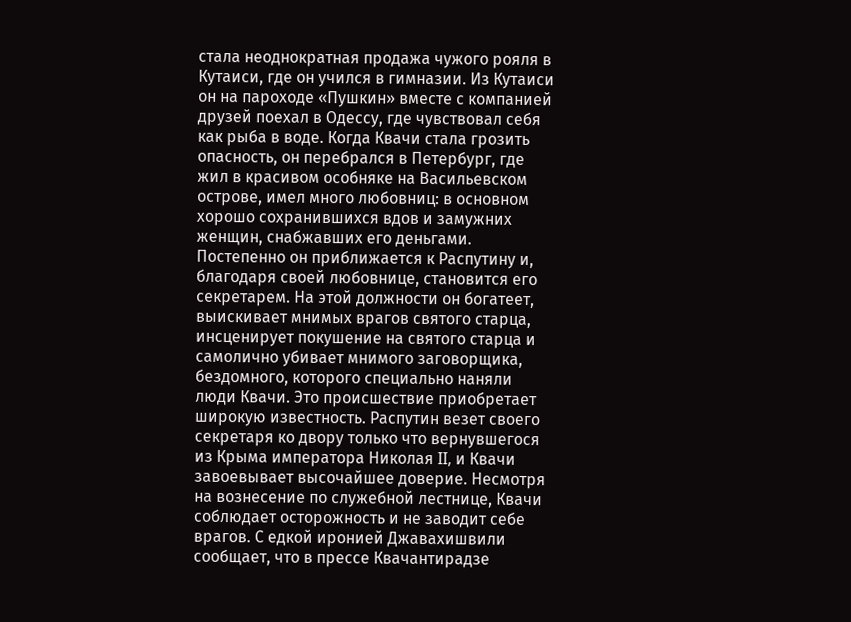стала неоднократная продажа чужого рояля в Кутаиси, где он учился в гимназии. Из Кутаиси он на пароходе «Пушкин» вместе с компанией друзей поехал в Одессу, где чувствовал себя как рыба в воде. Когда Квачи стала грозить опасность, он перебрался в Петербург, где жил в красивом особняке на Васильевском острове, имел много любовниц: в основном хорошо сохранившихся вдов и замужних женщин, снабжавших его деньгами. Постепенно он приближается к Распутину и, благодаря своей любовнице, становится его секретарем. На этой должности он богатеет, выискивает мнимых врагов святого старца, инсценирует покушение на святого старца и самолично убивает мнимого заговорщика, бездомного, которого специально наняли люди Квачи. Это происшествие приобретает широкую известность. Распутин везет своего секретаря ко двору только что вернувшегося из Крыма императора Николая II, и Квачи завоевывает высочайшее доверие. Несмотря на вознесение по служебной лестнице, Квачи соблюдает осторожность и не заводит себе врагов. С едкой иронией Джавахишвили сообщает, что в прессе Квачантирадзе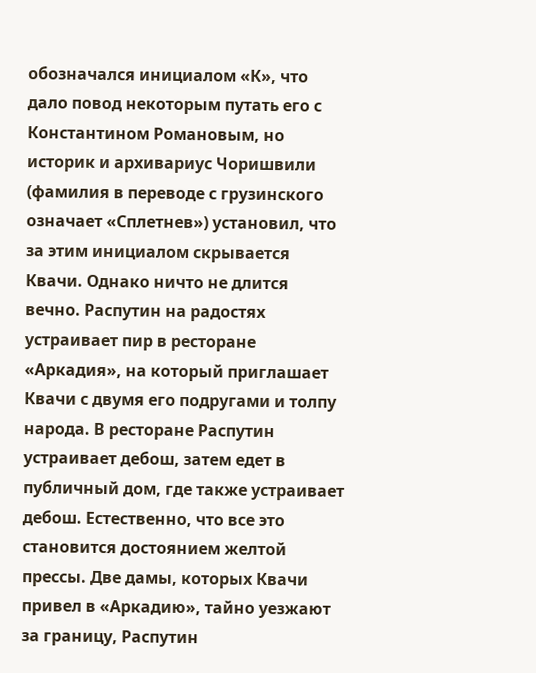обозначался инициалом «К», что дало повод некоторым путать его с Константином Романовым, но историк и архивариус Чоришвили (фамилия в переводе с грузинского означает «Сплетнев») установил, что за этим инициалом скрывается Квачи. Однако ничто не длится вечно. Распутин на радостях устраивает пир в ресторане «Аркадия», на который приглашает Квачи с двумя его подругами и толпу народа. В ресторане Распутин устраивает дебош, затем едет в публичный дом, где также устраивает дебош. Естественно, что все это становится достоянием желтой прессы. Две дамы, которых Квачи привел в «Аркадию», тайно уезжают за границу, Распутин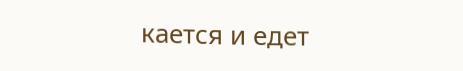кается и едет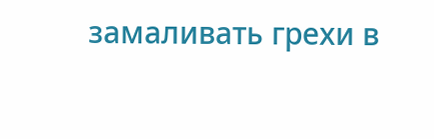замаливать грехи в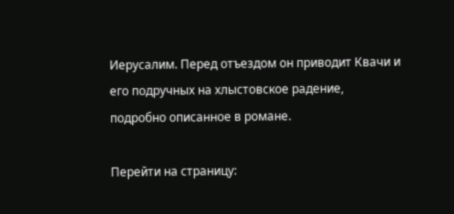Иерусалим. Перед отъездом он приводит Квачи и его подручных на хлыстовское радение, подробно описанное в романе.

Перейти на страницу: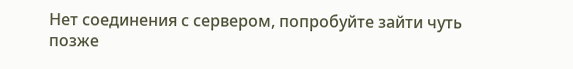Нет соединения с сервером, попробуйте зайти чуть позже